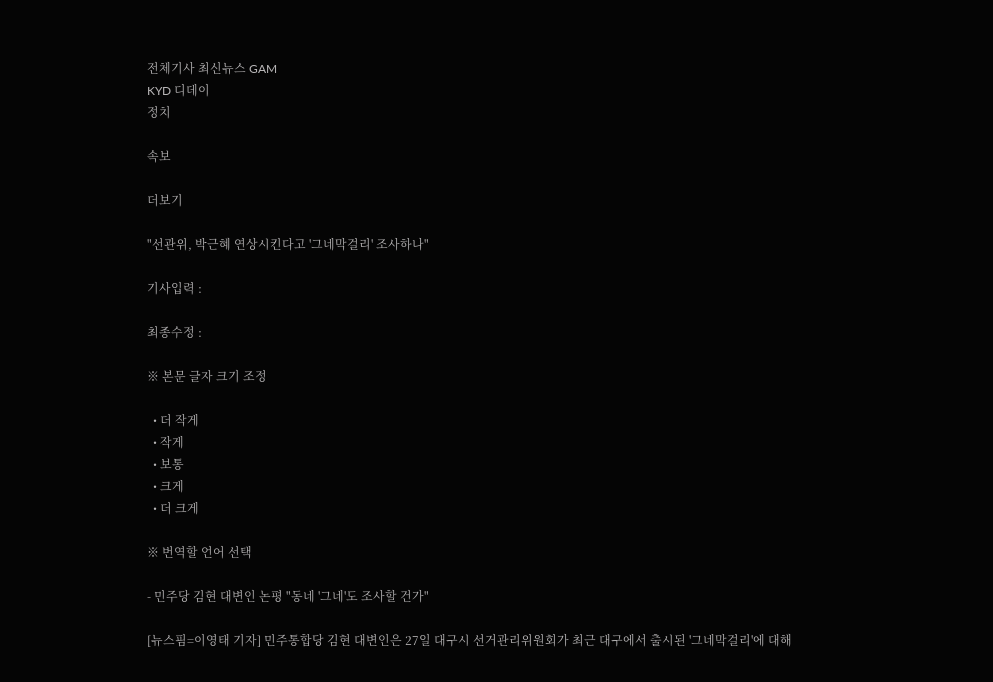전체기사 최신뉴스 GAM
KYD 디데이
정치

속보

더보기

"선관위, 박근혜 연상시킨다고 '그네막걸리' 조사하나"

기사입력 :

최종수정 :

※ 본문 글자 크기 조정

  • 더 작게
  • 작게
  • 보통
  • 크게
  • 더 크게

※ 번역할 언어 선택

- 민주당 김현 대변인 논평 "동네 '그네'도 조사할 건가"

[뉴스핌=이영태 기자] 민주통합당 김현 대변인은 27일 대구시 선거관리위원회가 최근 대구에서 출시된 '그네막걸리'에 대해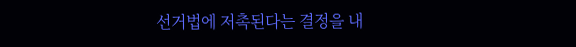선거법에 저촉된다는 결정을 내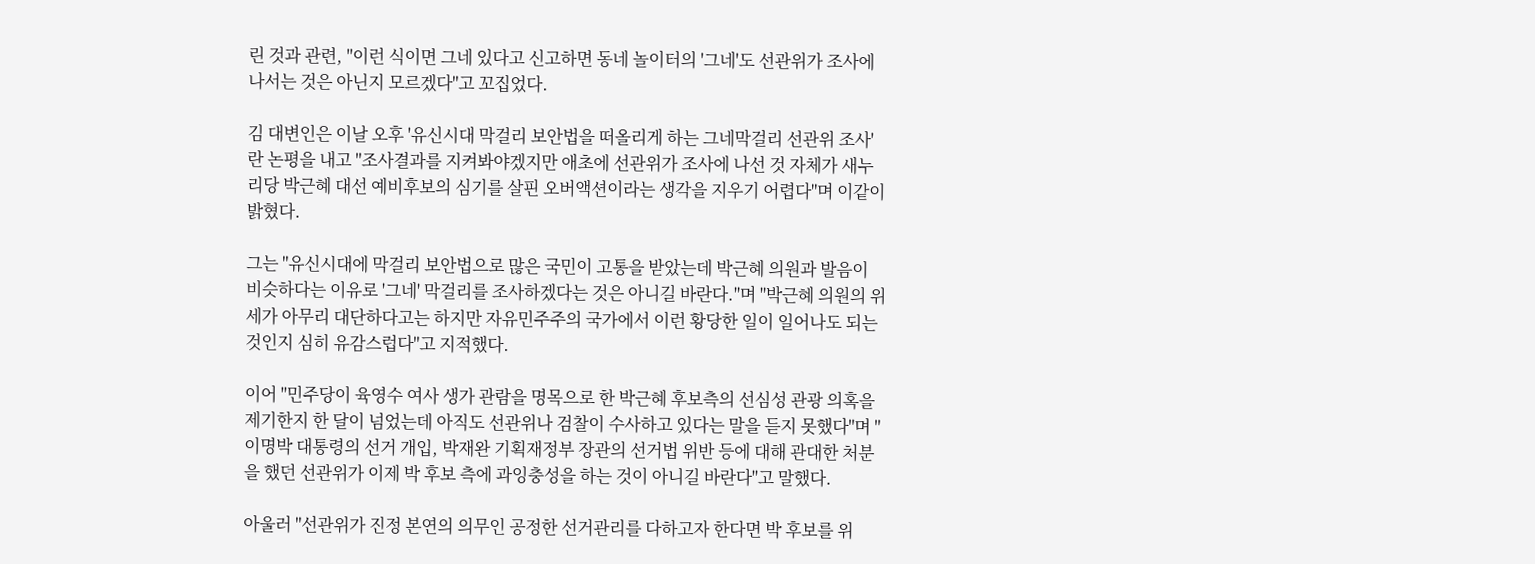린 것과 관련, "이런 식이면 그네 있다고 신고하면 동네 놀이터의 '그네'도 선관위가 조사에 나서는 것은 아닌지 모르겠다"고 꼬집었다.

김 대변인은 이날 오후 '유신시대 막걸리 보안법을 떠올리게 하는 그네막걸리 선관위 조사'란 논평을 내고 "조사결과를 지켜봐야겠지만 애초에 선관위가 조사에 나선 것 자체가 새누리당 박근혜 대선 예비후보의 심기를 살핀 오버액션이라는 생각을 지우기 어렵다"며 이같이 밝혔다.

그는 "유신시대에 막걸리 보안법으로 많은 국민이 고통을 받았는데 박근혜 의원과 발음이 비슷하다는 이유로 '그네' 막걸리를 조사하겠다는 것은 아니길 바란다."며 "박근혜 의원의 위세가 아무리 대단하다고는 하지만 자유민주주의 국가에서 이런 황당한 일이 일어나도 되는 것인지 심히 유감스럽다"고 지적했다.

이어 "민주당이 육영수 여사 생가 관람을 명목으로 한 박근혜 후보측의 선심성 관광 의혹을 제기한지 한 달이 넘었는데 아직도 선관위나 검찰이 수사하고 있다는 말을 듣지 못했다"며 "이명박 대통령의 선거 개입, 박재완 기획재정부 장관의 선거법 위반 등에 대해 관대한 처분을 했던 선관위가 이제 박 후보 측에 과잉충성을 하는 것이 아니길 바란다"고 말했다.

아울러 "선관위가 진정 본연의 의무인 공정한 선거관리를 다하고자 한다면 박 후보를 위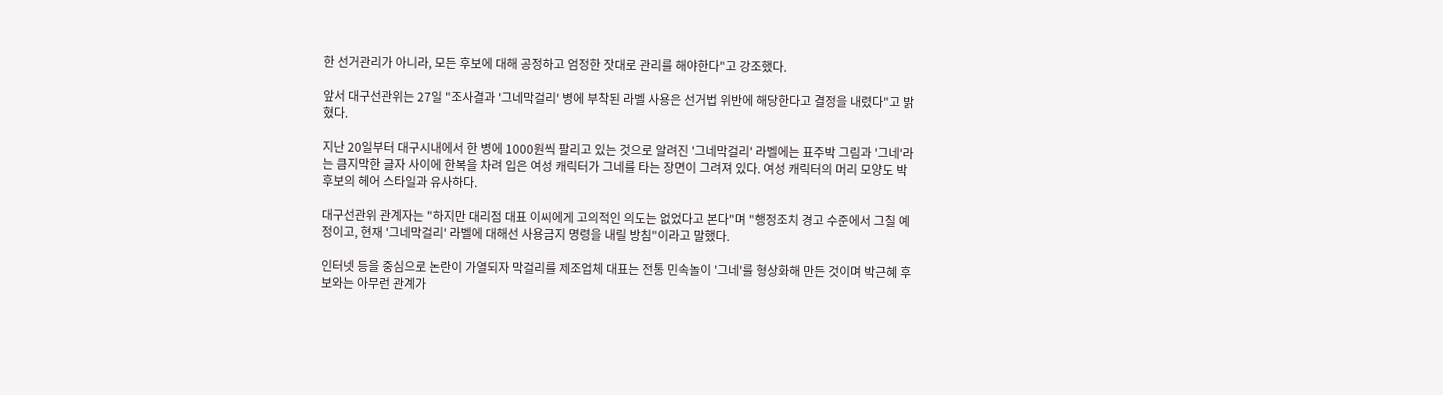한 선거관리가 아니라, 모든 후보에 대해 공정하고 엄정한 잣대로 관리를 해야한다"고 강조했다.

앞서 대구선관위는 27일 "조사결과 '그네막걸리' 병에 부착된 라벨 사용은 선거법 위반에 해당한다고 결정을 내렸다"고 밝혔다.

지난 20일부터 대구시내에서 한 병에 1000원씩 팔리고 있는 것으로 알려진 '그네막걸리' 라벨에는 표주박 그림과 '그네'라는 큼지막한 글자 사이에 한복을 차려 입은 여성 캐릭터가 그네를 타는 장면이 그려져 있다. 여성 캐릭터의 머리 모양도 박 후보의 헤어 스타일과 유사하다.

대구선관위 관계자는 "하지만 대리점 대표 이씨에게 고의적인 의도는 없었다고 본다"며 "행정조치 경고 수준에서 그칠 예정이고, 현재 '그네막걸리' 라벨에 대해선 사용금지 명령을 내릴 방침"이라고 말했다.

인터넷 등을 중심으로 논란이 가열되자 막걸리를 제조업체 대표는 전통 민속놀이 '그네'를 형상화해 만든 것이며 박근혜 후보와는 아무런 관계가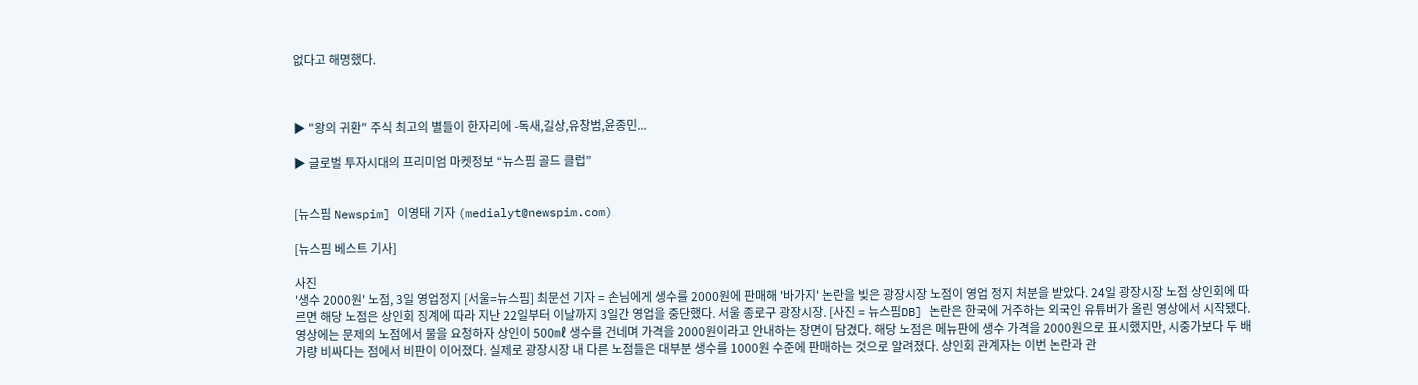없다고 해명했다.



▶ "왕의 귀환" 주식 최고의 별들이 한자리에 -독새,길상,유창범,윤종민...

▶ 글로벌 투자시대의 프리미엄 마켓정보 “뉴스핌 골드 클럽”


[뉴스핌 Newspim] 이영태 기자 (medialyt@newspim.com)

[뉴스핌 베스트 기사]

사진
'생수 2000원' 노점, 3일 영업정지 [서울=뉴스핌] 최문선 기자 = 손님에게 생수를 2000원에 판매해 '바가지' 논란을 빚은 광장시장 노점이 영업 정지 처분을 받았다. 24일 광장시장 노점 상인회에 따르면 해당 노점은 상인회 징계에 따라 지난 22일부터 이날까지 3일간 영업을 중단했다. 서울 종로구 광장시장. [사진 = 뉴스핌DB] 논란은 한국에 거주하는 외국인 유튜버가 올린 영상에서 시작됐다. 영상에는 문제의 노점에서 물을 요청하자 상인이 500㎖ 생수를 건네며 가격을 2000원이라고 안내하는 장면이 담겼다. 해당 노점은 메뉴판에 생수 가격을 2000원으로 표시했지만, 시중가보다 두 배가량 비싸다는 점에서 비판이 이어졌다. 실제로 광장시장 내 다른 노점들은 대부분 생수를 1000원 수준에 판매하는 것으로 알려졌다. 상인회 관계자는 이번 논란과 관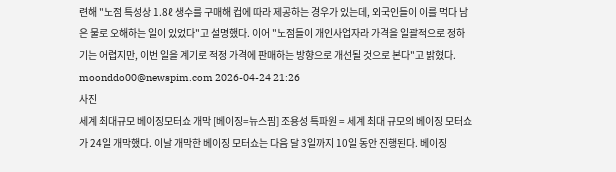련해 "노점 특성상 1.8ℓ 생수를 구매해 컵에 따라 제공하는 경우가 있는데, 외국인들이 이를 먹다 남은 물로 오해하는 일이 있었다"고 설명했다. 이어 "노점들이 개인사업자라 가격을 일괄적으로 정하기는 어렵지만, 이번 일을 계기로 적정 가격에 판매하는 방향으로 개선될 것으로 본다"고 밝혔다. moonddo00@newspim.com 2026-04-24 21:26
사진
세계 최대규모 베이징모터쇼 개막 [베이징=뉴스핌] 조용성 특파원 = 세계 최대 규모의 베이징 모터쇼가 24일 개막했다. 이날 개막한 베이징 모터쇼는 다음 달 3일까지 10일 동안 진행된다. 베이징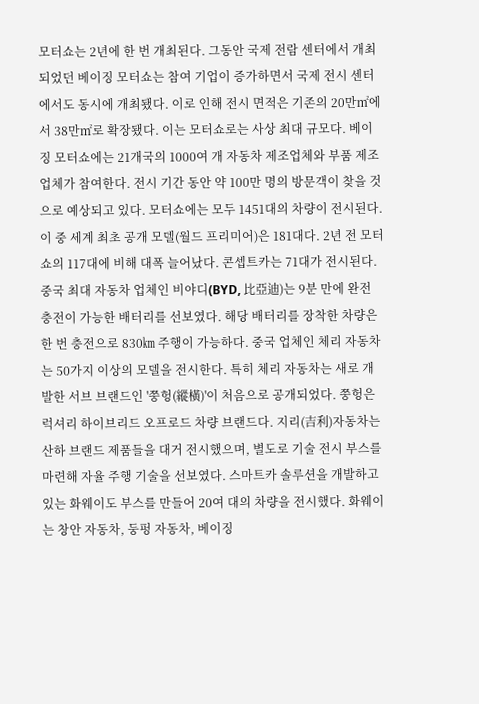모터쇼는 2년에 한 번 개최된다. 그동안 국제 전람 센터에서 개최되었던 베이징 모터쇼는 참여 기업이 증가하면서 국제 전시 센터에서도 동시에 개최됐다. 이로 인해 전시 면적은 기존의 20만㎡에서 38만㎡로 확장됐다. 이는 모터쇼로는 사상 최대 규모다. 베이징 모터쇼에는 21개국의 1000여 개 자동차 제조업체와 부품 제조업체가 참여한다. 전시 기간 동안 약 100만 명의 방문객이 찾을 것으로 예상되고 있다. 모터쇼에는 모두 1451대의 차량이 전시된다. 이 중 세계 최초 공개 모델(월드 프리미어)은 181대다. 2년 전 모터쇼의 117대에 비해 대폭 늘어났다. 콘셉트카는 71대가 전시된다. 중국 최대 자동차 업체인 비야디(BYD, 比亞迪)는 9분 만에 완전 충전이 가능한 배터리를 선보였다. 해당 배터리를 장착한 차량은 한 번 충전으로 830㎞ 주행이 가능하다. 중국 업체인 체리 자동차는 50가지 이상의 모델을 전시한다. 특히 체리 자동차는 새로 개발한 서브 브랜드인 '쭝헝(縱橫)'이 처음으로 공개되었다. 쭝헝은 럭셔리 하이브리드 오프로드 차량 브랜드다. 지리(吉利)자동차는 산하 브랜드 제품들을 대거 전시했으며, 별도로 기술 전시 부스를 마련해 자율 주행 기술을 선보였다. 스마트카 솔루션을 개발하고 있는 화웨이도 부스를 만들어 20여 대의 차량을 전시했다. 화웨이는 창안 자동차, 둥펑 자동차, 베이징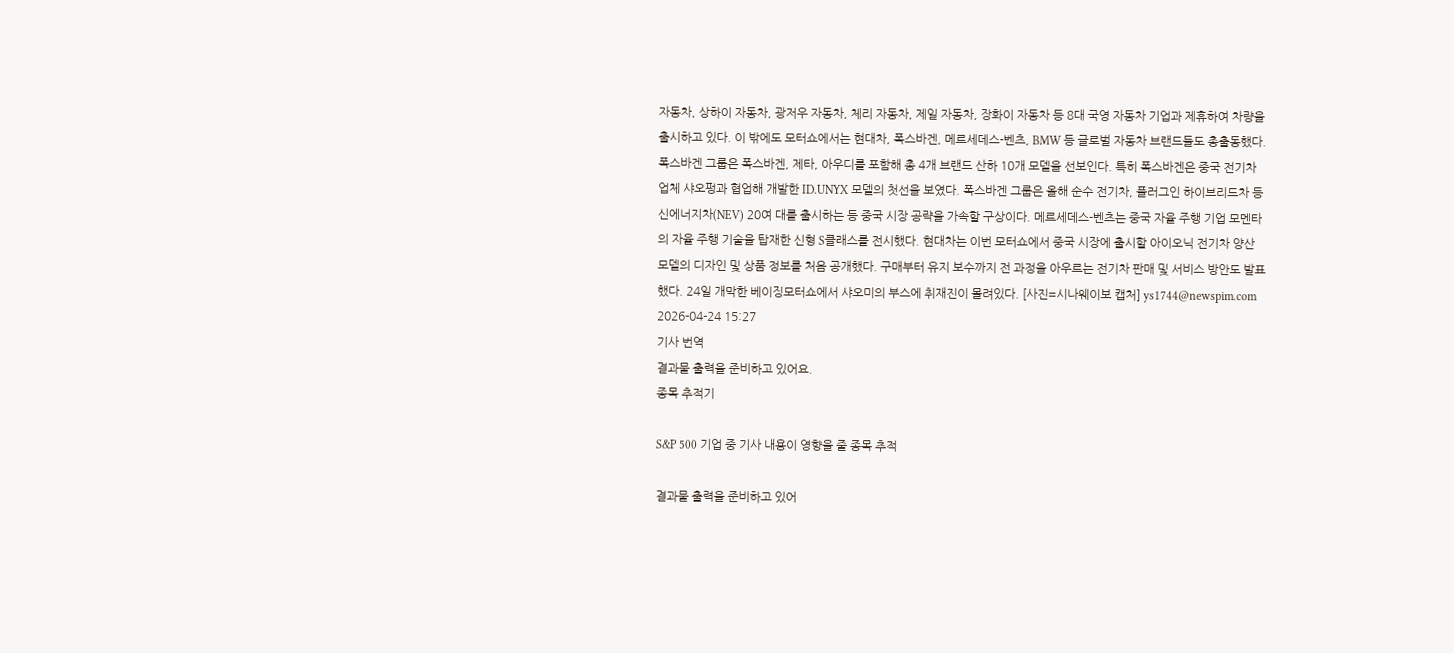자동차, 상하이 자동차, 광저우 자동차, 체리 자동차, 제일 자동차, 장화이 자동차 등 8대 국영 자동차 기업과 제휴하여 차량을 출시하고 있다. 이 밖에도 모터쇼에서는 현대차, 폭스바겐, 메르세데스-벤츠, BMW 등 글로벌 자동차 브랜드들도 총출동했다. 폭스바겐 그룹은 폭스바겐, 제타, 아우디를 포함해 총 4개 브랜드 산하 10개 모델을 선보인다. 특히 폭스바겐은 중국 전기차 업체 샤오펑과 협업해 개발한 ID.UNYX 모델의 첫선을 보였다. 폭스바겐 그룹은 올해 순수 전기차, 플러그인 하이브리드차 등 신에너지차(NEV) 20여 대를 출시하는 등 중국 시장 공략을 가속할 구상이다. 메르세데스-벤츠는 중국 자율 주행 기업 모멘타의 자율 주행 기술을 탑재한 신형 S클래스를 전시했다. 현대차는 이번 모터쇼에서 중국 시장에 출시할 아이오닉 전기차 양산 모델의 디자인 및 상품 정보를 처음 공개했다. 구매부터 유지 보수까지 전 과정을 아우르는 전기차 판매 및 서비스 방안도 발표했다. 24일 개막한 베이징모터쇼에서 샤오미의 부스에 취재진이 몰려있다. [사진=시나웨이보 캡처] ys1744@newspim.com 2026-04-24 15:27
기사 번역
결과물 출력을 준비하고 있어요.
종목 추적기

S&P 500 기업 중 기사 내용이 영향을 줄 종목 추적

결과물 출력을 준비하고 있어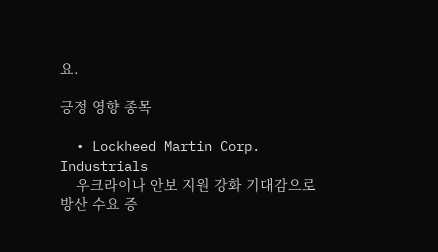요.

긍정 영향 종목

  • Lockheed Martin Corp. Industrials
    우크라이나 안보 지원 강화 기대감으로 방산 수요 증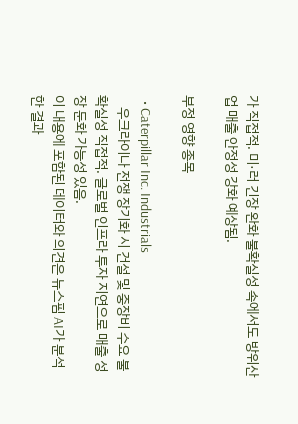가 직접적. 미·러 긴장 완화 불확실성 속에서도 방위산업 매출 안정성 강화 예상됨.

부정 영향 종목

  • Caterpillar Inc. Industrials
    우크라이나 전쟁 장기화 시 건설 및 중장비 수요 불확실성 직접적. 글로벌 인프라 투자 지연으로 매출 성장 둔화 가능성 있음.
이 내용에 포함된 데이터와 의견은 뉴스핌 AI가 분석한 결과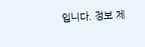입니다. 정보 제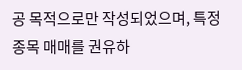공 목적으로만 작성되었으며, 특정 종목 매매를 권유하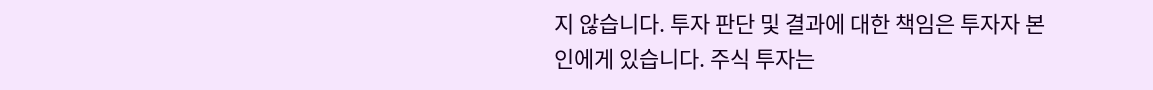지 않습니다. 투자 판단 및 결과에 대한 책임은 투자자 본인에게 있습니다. 주식 투자는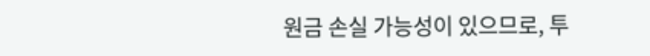원금 손실 가능성이 있으므로, 투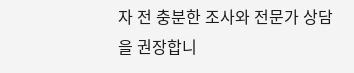자 전 충분한 조사와 전문가 상담을 권장합니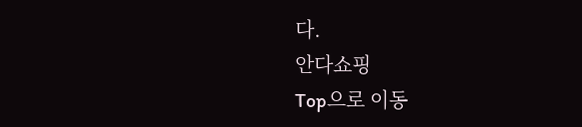다.
안다쇼핑
Top으로 이동